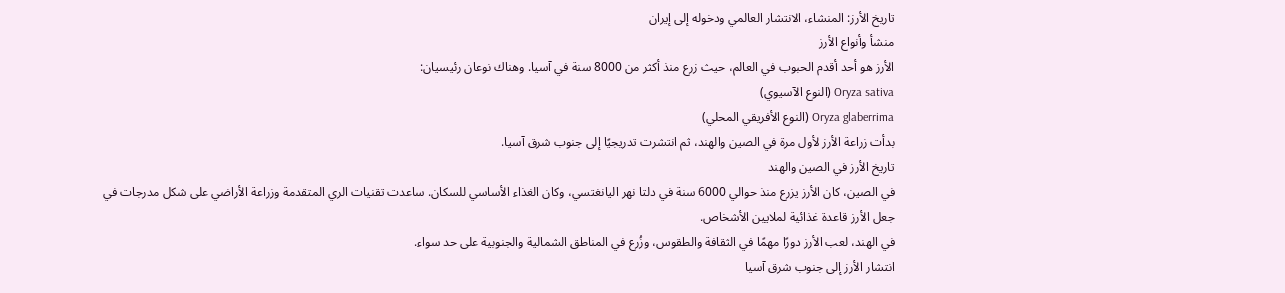تاريخ الأرز: المنشاء، الانتشار العالمي ودخوله إلى إيران
منشأ وأنواع الأرز
الأرز هو أحد أقدم الحبوب في العالم، حيث زرع منذ أكثر من 8000 سنة في آسيا. وهناك نوعان رئيسيان:
Oryza sativa (النوع الآسيوي)
Oryza glaberrima (النوع الأفريقي المحلي)
بدأت زراعة الأرز لأول مرة في الصين والهند، ثم انتشرت تدريجيًا إلى جنوب شرق آسيا.
تاريخ الأرز في الصين والهند
في الصين، كان الأرز يزرع منذ حوالي 6000 سنة في دلتا نهر اليانغتسي، وكان الغذاء الأساسي للسكان. ساعدت تقنيات الري المتقدمة وزراعة الأراضي على شكل مدرجات في جعل الأرز قاعدة غذائية لملايين الأشخاص.
في الهند، لعب الأرز دورًا مهمًا في الثقافة والطقوس، وزُرع في المناطق الشمالية والجنوبية على حد سواء.
انتشار الأرز إلى جنوب شرق آسيا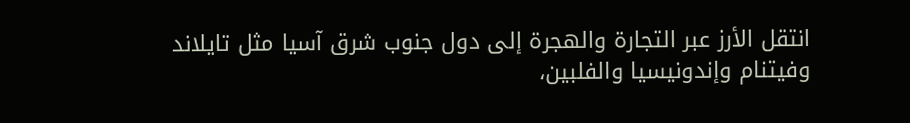انتقل الأرز عبر التجارة والهجرة إلى دول جنوب شرق آسيا مثل تايلاند وفيتنام وإندونيسيا والفلبين،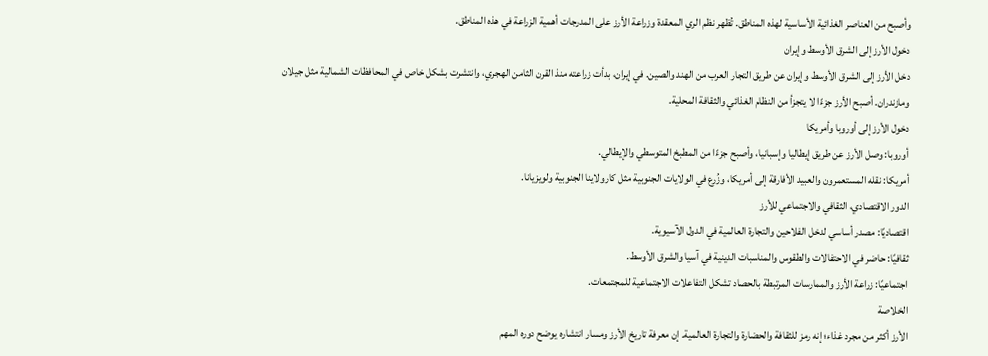وأصبح من العناصر الغذائية الأساسية لهذه المناطق. تُظهر نظم الري المعقدة وزراعة الأرز على المدرجات أهمية الزراعة في هذه المناطق.
دخول الأرز إلى الشرق الأوسط وإيران
دخل الأرز إلى الشرق الأوسط وإيران عن طريق التجار العرب من الهند والصين. في إيران، بدأت زراعته منذ القرن الثامن الهجري، وانتشرت بشكل خاص في المحافظات الشمالية مثل جيلان ومازندران. أصبح الأرز جزءًا لا يتجزأ من النظام الغذائي والثقافة المحلية.
دخول الأرز إلى أوروبا وأمريكا
أوروبا: وصل الأرز عن طريق إيطاليا وإسبانيا، وأصبح جزءًا من المطبخ المتوسطي والإيطالي.
أمريكا: نقله المستعمرون والعبيد الأفارقة إلى أمريكا، وزُرع في الولايات الجنوبية مثل كارولاينا الجنوبية ولويزيانا.
الدور الاقتصادي، الثقافي والاجتماعي للأرز
اقتصاديًا: مصدر أساسي لدخل الفلاحين والتجارة العالمية في الدول الآسيوية.
ثقافيًا: حاضر في الاحتفالات والطقوس والمناسبات الدينية في آسيا والشرق الأوسط.
اجتماعيًا: زراعة الأرز والممارسات المرتبطة بالحصاد تشكل التفاعلات الاجتماعية للمجتمعات.
الخلاصة
الأرز أكثر من مجرد غذاء؛ إنه رمز للثقافة والحضارة والتجارة العالمية. إن معرفة تاريخ الأرز ومسار انتشاره يوضح دوره المهم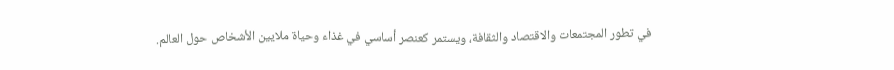في تطور المجتمعات والاقتصاد والثقافة، ويستمر كعنصر أساسي في غذاء وحياة ملايين الأشخاص حول العالم.